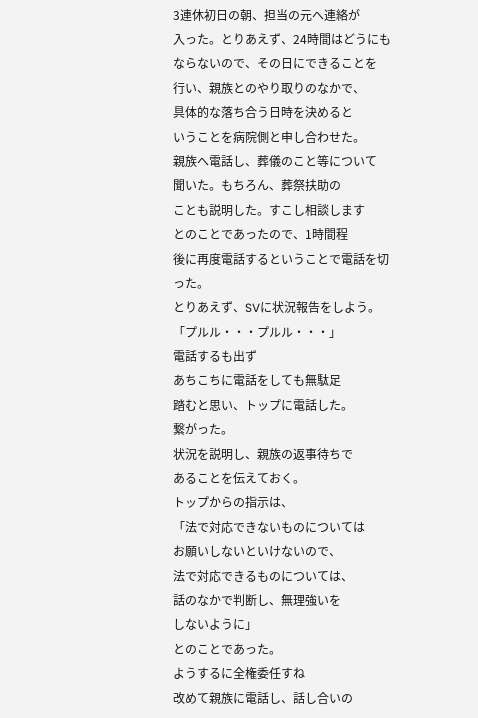3連休初日の朝、担当の元へ連絡が
入った。とりあえず、24時間はどうにも
ならないので、その日にできることを
行い、親族とのやり取りのなかで、
具体的な落ち合う日時を決めると
いうことを病院側と申し合わせた。
親族へ電話し、葬儀のこと等について
聞いた。もちろん、葬祭扶助の
ことも説明した。すこし相談します
とのことであったので、1時間程
後に再度電話するということで電話を切った。
とりあえず、SVに状況報告をしよう。
「プルル・・・プルル・・・」
電話するも出ず
あちこちに電話をしても無駄足
踏むと思い、トップに電話した。
繋がった。
状況を説明し、親族の返事待ちで
あることを伝えておく。
トップからの指示は、
「法で対応できないものについては
お願いしないといけないので、
法で対応できるものについては、
話のなかで判断し、無理強いを
しないように」
とのことであった。
ようするに全権委任すね
改めて親族に電話し、話し合いの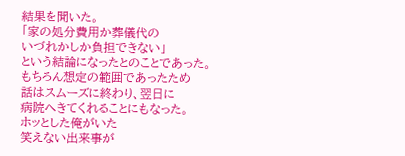結果を聞いた。
「家の処分費用か葬儀代の
いづれかしか負担できない」
という結論になったとのことであった。
もちろん想定の範囲であったため
話はスムーズに終わり、翌日に
病院へきてくれることにもなった。
ホッとした俺がいた
笑えない出来事が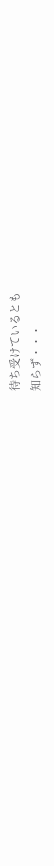待ち受けているとも
知らず・・・